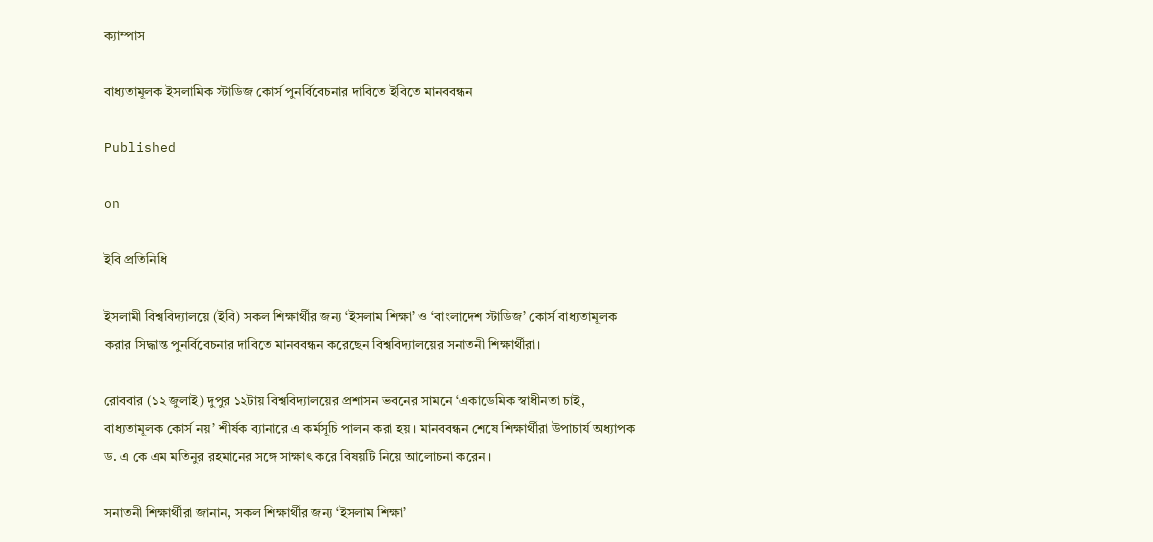ক্যাম্পাস

বাধ্যতামূলক ইসলামিক স্টাডিজ কোর্স পুনর্বিবেচনার দাবিতে ইবিতে মানববন্ধন

Published

on

ইবি প্রতিনিধি

ইসলামী বিশ্ববিদ্যালয়ে (ইবি) সকল শিক্ষার্থীর জন্য ‘ইসলাম শিক্ষা’ ও ‘বাংলাদেশ স্টাডিজ’ কোর্স বাধ্যতামূলক করার সিদ্ধান্ত পুনর্বিবেচনার দাবিতে মানববন্ধন করেছেন বিশ্ববিদ্যালয়ের সনাতনী শিক্ষার্থীরা।

রোববার (১২ জুলাই) দুপুর ১২টায় বিশ্ববিদ্যালয়ের প্রশাসন ভবনের সামনে ‘একাডেমিক স্বাধীনতা চাই, বাধ্যতামূলক কোর্স নয়’ শীর্ষক ব্যানারে এ কর্মসূচি পালন করা হয়। মানববন্ধন শেষে শিক্ষার্থীরা উপাচার্য অধ্যাপক ড. এ কে এম মতিনুর রহমানের সঙ্গে সাক্ষাৎ করে বিষয়টি নিয়ে আলোচনা করেন।

সনাতনী শিক্ষার্থীরা জানান, সকল শিক্ষার্থীর জন্য ‘ইসলাম শিক্ষা’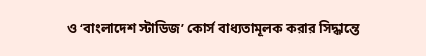ও ‘বাংলাদেশ স্টাডিজ’ কোর্স বাধ্যতামূলক করার সিদ্ধান্তে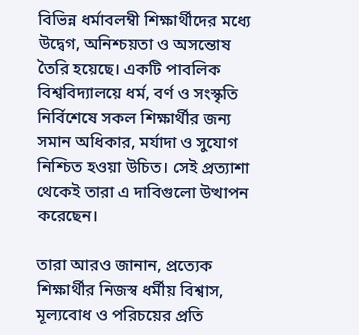বিভিন্ন ধর্মাবলম্বী শিক্ষার্থীদের মধ্যে উদ্বেগ, অনিশ্চয়তা ও অসন্তোষ তৈরি হয়েছে। একটি পাবলিক বিশ্ববিদ্যালয়ে ধর্ম, বর্ণ ও সংস্কৃতি নির্বিশেষে সকল শিক্ষার্থীর জন্য সমান অধিকার, মর্যাদা ও সুযোগ নিশ্চিত হওয়া উচিত। সেই প্রত্যাশা থেকেই তারা এ দাবিগুলো উত্থাপন করেছেন।

তারা আরও জানান, প্রত্যেক শিক্ষার্থীর নিজস্ব ধর্মীয় বিশ্বাস, মূল্যবোধ ও পরিচয়ের প্রতি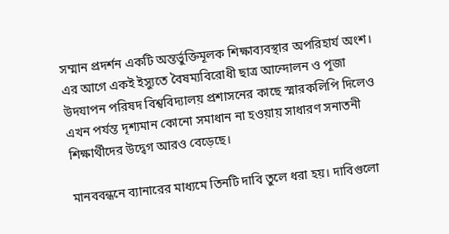সম্মান প্রদর্শন একটি অন্তর্ভুক্তিমূলক শিক্ষাব্যবস্থার অপরিহার্য অংশ। এর আগে একই ইস্যুতে বৈষম্যবিরোধী ছাত্র আন্দোলন ও পূজা উদযাপন পরিষদ বিশ্ববিদ্যালয় প্রশাসনের কাছে স্মারকলিপি দিলেও এখন পর্যন্ত দৃশ্যমান কোনো সমাধান না হওয়ায় সাধারণ সনাতনী শিক্ষার্থীদের উদ্বেগ আরও বেড়েছে।

মানববন্ধনে ব্যানারের মাধ্যমে তিনটি দাবি তুলে ধরা হয়। দাবিগুলো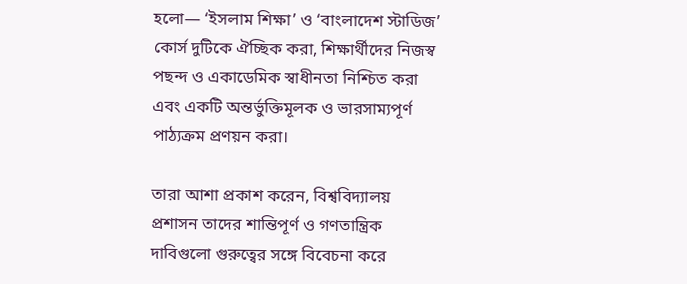হলো— ‘ইসলাম শিক্ষা’ ও ‘বাংলাদেশ স্টাডিজ’ কোর্স দুটিকে ঐচ্ছিক করা, শিক্ষার্থীদের নিজস্ব পছন্দ ও একাডেমিক স্বাধীনতা নিশ্চিত করা এবং একটি অন্তর্ভুক্তিমূলক ও ভারসাম্যপূর্ণ পাঠ্যক্রম প্রণয়ন করা।

তারা আশা প্রকাশ করেন, বিশ্ববিদ্যালয় প্রশাসন তাদের শান্তিপূর্ণ ও গণতান্ত্রিক দাবিগুলো গুরুত্বের সঙ্গে বিবেচনা করে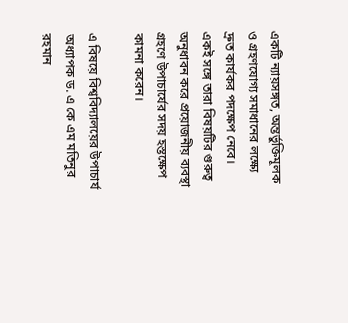একটি ন্যায়সঙ্গত, অন্তর্ভুক্তিমূলক ও গ্রহণযোগ্য সমাধানের লক্ষ্যে দ্রুত কার্যকর পদক্ষেপ নেবে। একই সঙ্গে তারা বিষয়টির গুরুত্ব অনুধাবন করে প্রয়োজনীয় ব্যবস্থা গ্রহণে উপাচার্যের সদয় হস্তক্ষেপ কামনা করেন।

এ বিষয়ে বিশ্ববিদ্যালয়ের উপাচার্য অধ্যাপক ড. এ কে এম মতিনুর রহমান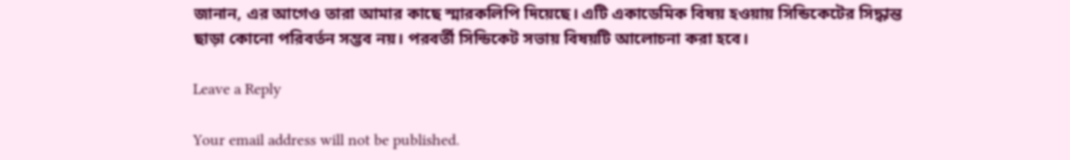জানান, এর আগেও তারা আমার কাছে স্মারকলিপি দিয়েছে। এটি একাডেমিক বিষয় হওয়ায় সিন্ডিকেটের সিদ্ধান্ত ছাড়া কোনো পরিবর্তন সম্ভব নয়। পরবর্তী সিন্ডিকেট সভায় বিষয়টি আলোচনা করা হবে।

Leave a Reply

Your email address will not be published.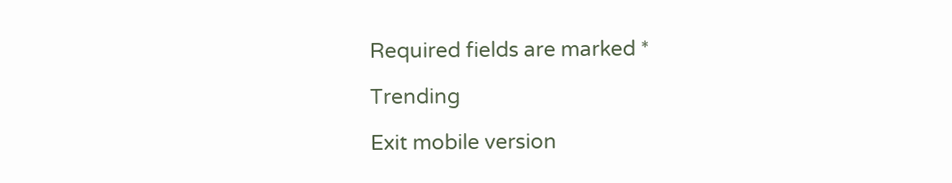Required fields are marked *

Trending

Exit mobile version